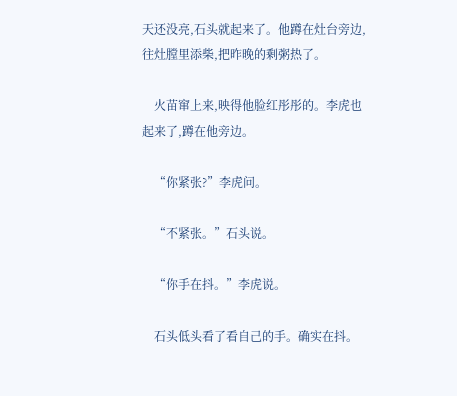天还没亮,石头就起来了。他蹲在灶台旁边,往灶膛里添柴,把昨晚的剩粥热了。

    火苗窜上来,映得他脸红彤彤的。李虎也起来了,蹲在他旁边。

    “你紧张?”李虎问。

    “不紧张。”石头说。

    “你手在抖。”李虎说。

    石头低头看了看自己的手。确实在抖。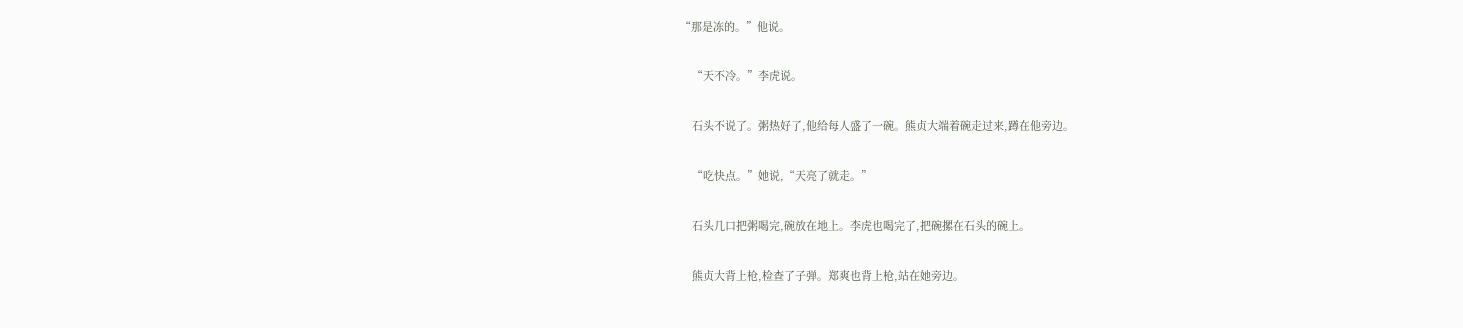“那是冻的。”他说。

    “天不冷。”李虎说。

    石头不说了。粥热好了,他给每人盛了一碗。熊贞大端着碗走过来,蹲在他旁边。

    “吃快点。”她说,“天亮了就走。”

    石头几口把粥喝完,碗放在地上。李虎也喝完了,把碗摞在石头的碗上。

    熊贞大背上枪,检查了子弹。郑爽也背上枪,站在她旁边。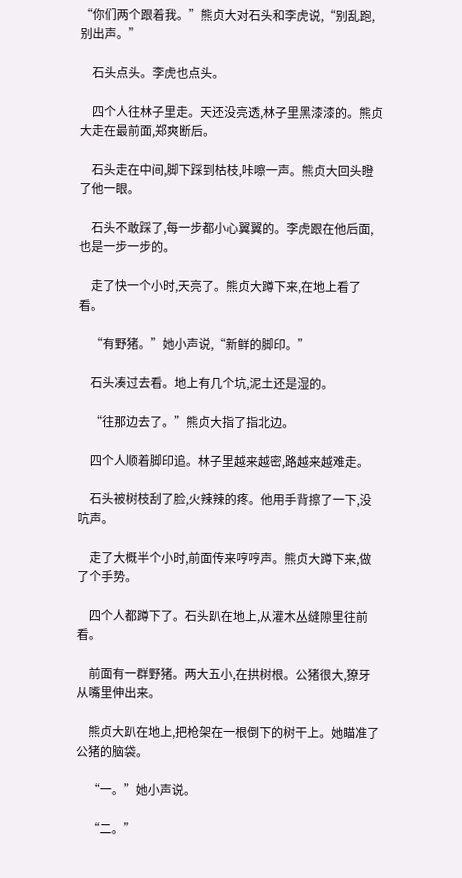“你们两个跟着我。”熊贞大对石头和李虎说,“别乱跑,别出声。”

    石头点头。李虎也点头。

    四个人往林子里走。天还没亮透,林子里黑漆漆的。熊贞大走在最前面,郑爽断后。

    石头走在中间,脚下踩到枯枝,咔嚓一声。熊贞大回头瞪了他一眼。

    石头不敢踩了,每一步都小心翼翼的。李虎跟在他后面,也是一步一步的。

    走了快一个小时,天亮了。熊贞大蹲下来,在地上看了看。

    “有野猪。”她小声说,“新鲜的脚印。”

    石头凑过去看。地上有几个坑,泥土还是湿的。

    “往那边去了。”熊贞大指了指北边。

    四个人顺着脚印追。林子里越来越密,路越来越难走。

    石头被树枝刮了脸,火辣辣的疼。他用手背擦了一下,没吭声。

    走了大概半个小时,前面传来哼哼声。熊贞大蹲下来,做了个手势。

    四个人都蹲下了。石头趴在地上,从灌木丛缝隙里往前看。

    前面有一群野猪。两大五小,在拱树根。公猪很大,獠牙从嘴里伸出来。

    熊贞大趴在地上,把枪架在一根倒下的树干上。她瞄准了公猪的脑袋。

    “一。”她小声说。

    “二。”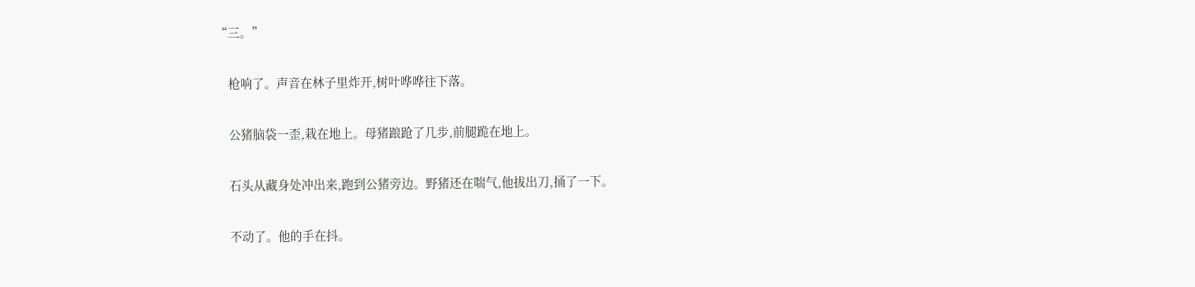“三。”

    枪响了。声音在林子里炸开,树叶哗哗往下落。

    公猪脑袋一歪,栽在地上。母猪踉跄了几步,前腿跪在地上。

    石头从藏身处冲出来,跑到公猪旁边。野猪还在喘气,他拔出刀,捅了一下。

    不动了。他的手在抖。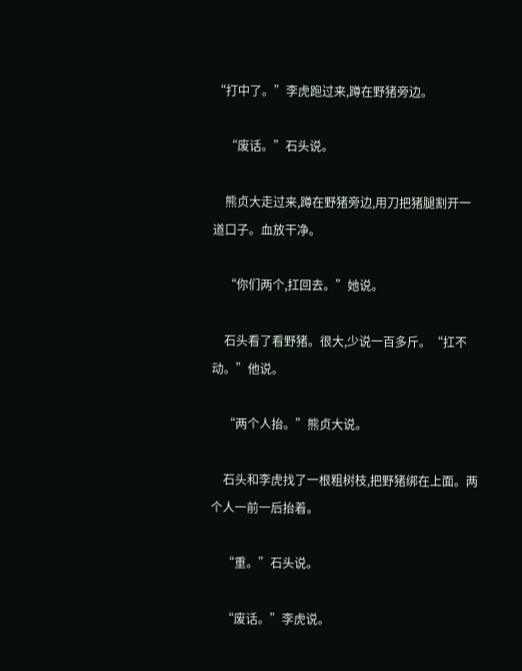“打中了。”李虎跑过来,蹲在野猪旁边。

    “废话。”石头说。

    熊贞大走过来,蹲在野猪旁边,用刀把猪腿割开一道口子。血放干净。

    “你们两个,扛回去。”她说。

    石头看了看野猪。很大,少说一百多斤。“扛不动。”他说。

    “两个人抬。”熊贞大说。

    石头和李虎找了一根粗树枝,把野猪绑在上面。两个人一前一后抬着。

    “重。”石头说。

    “废话。”李虎说。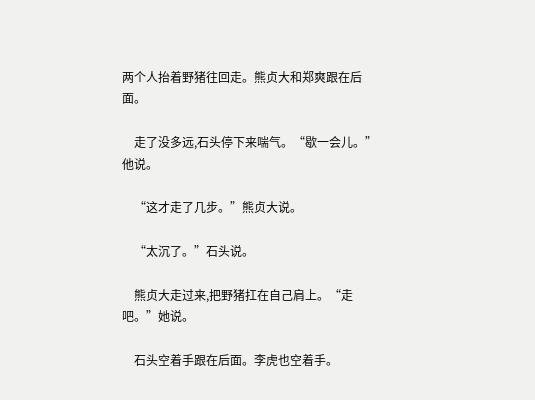两个人抬着野猪往回走。熊贞大和郑爽跟在后面。

    走了没多远,石头停下来喘气。“歇一会儿。”他说。

    “这才走了几步。”熊贞大说。

    “太沉了。”石头说。

    熊贞大走过来,把野猪扛在自己肩上。“走吧。”她说。

    石头空着手跟在后面。李虎也空着手。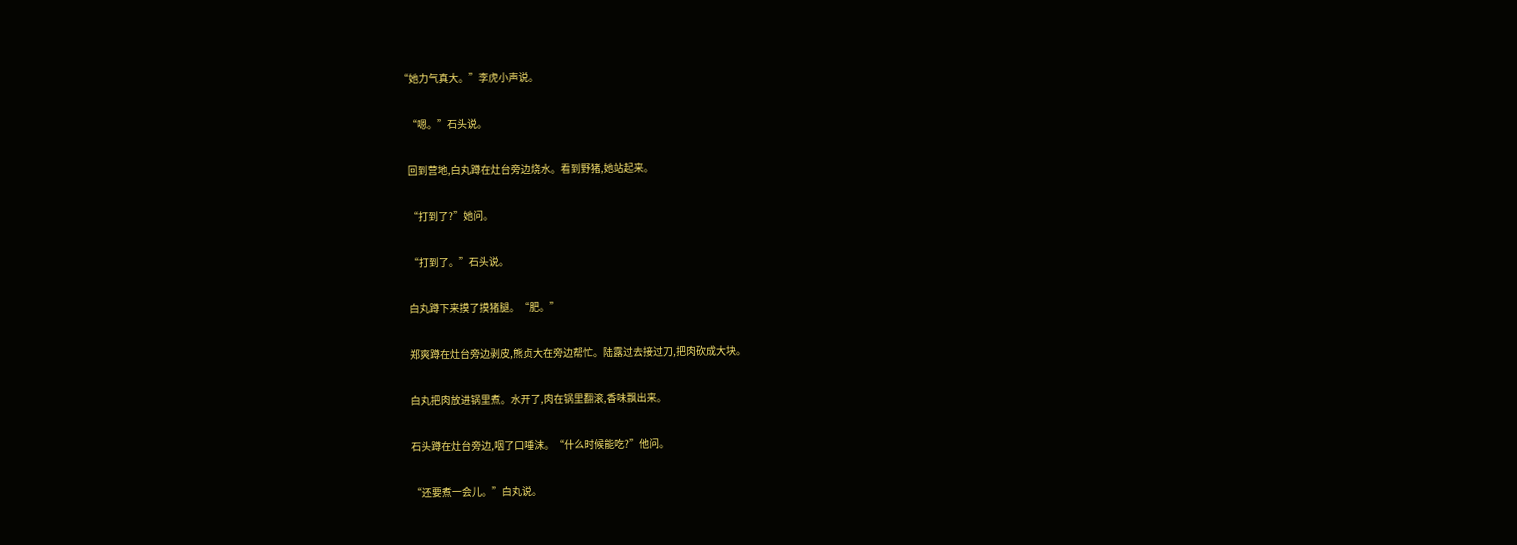“她力气真大。”李虎小声说。

    “嗯。”石头说。

    回到营地,白丸蹲在灶台旁边烧水。看到野猪,她站起来。

    “打到了?”她问。

    “打到了。”石头说。

    白丸蹲下来摸了摸猪腿。“肥。”

    郑爽蹲在灶台旁边剥皮,熊贞大在旁边帮忙。陆露过去接过刀,把肉砍成大块。

    白丸把肉放进锅里煮。水开了,肉在锅里翻滚,香味飘出来。

    石头蹲在灶台旁边,咽了口唾沫。“什么时候能吃?”他问。

    “还要煮一会儿。”白丸说。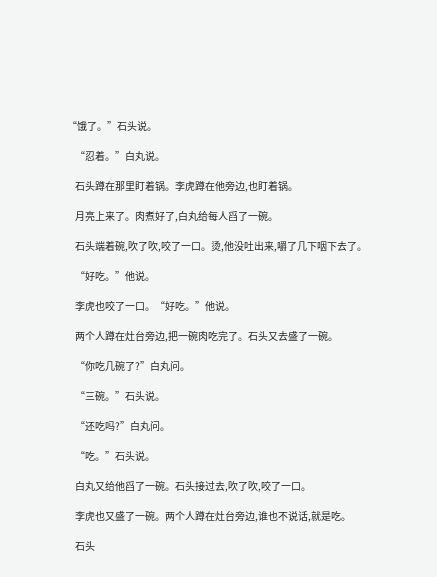“饿了。”石头说。

    “忍着。”白丸说。

    石头蹲在那里盯着锅。李虎蹲在他旁边,也盯着锅。

    月亮上来了。肉煮好了,白丸给每人舀了一碗。

    石头端着碗,吹了吹,咬了一口。烫,他没吐出来,嚼了几下咽下去了。

    “好吃。”他说。

    李虎也咬了一口。“好吃。”他说。

    两个人蹲在灶台旁边,把一碗肉吃完了。石头又去盛了一碗。

    “你吃几碗了?”白丸问。

    “三碗。”石头说。

    “还吃吗?”白丸问。

    “吃。”石头说。

    白丸又给他舀了一碗。石头接过去,吹了吹,咬了一口。

    李虎也又盛了一碗。两个人蹲在灶台旁边,谁也不说话,就是吃。

    石头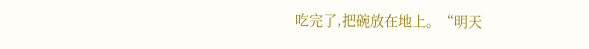吃完了,把碗放在地上。“明天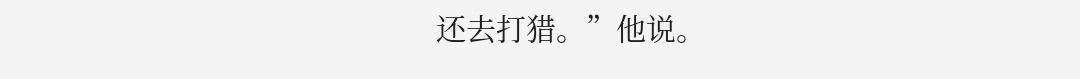还去打猎。”他说。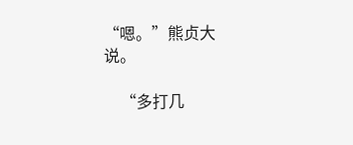“嗯。”熊贞大说。

    “多打几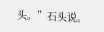头。”石头说。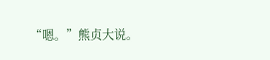“嗯。”熊贞大说。